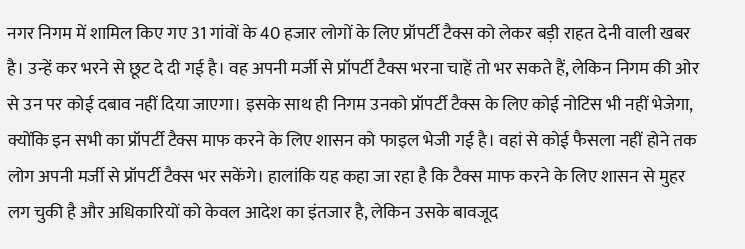नगर निगम में शामिल किए गए 31 गांवों के 40 हजार लोगों के लिए प्रॉपर्टी टैक्स को लेकर बड़ी राहत देनी वाली खबर है। उन्हें कर भरने से छूट दे दी गई है। वह अपनी मर्जी से प्रॉपर्टी टैक्स भरना चाहें तो भर सकते हैं, लेकिन निगम की ओर से उन पर कोई दबाव नहीं दिया जाएगा। इसके साथ ही निगम उनको प्रॉपर्टी टैक्स के लिए कोई नोटिस भी नहीं भेजेगा, क्योंकि इन सभी का प्रॉपर्टी टैक्स माफ करने के लिए शासन को फाइल भेजी गई है। वहां से कोई फैसला नहीं होने तक लोग अपनी मर्जी से प्रॉपर्टी टैक्स भर सकेंगे। हालांकि यह कहा जा रहा है कि टैक्स माफ करने के लिए शासन से मुहर लग चुकी है और अधिकारियों को केवल आदेश का इंतजार है, लेकिन उसके बावजूद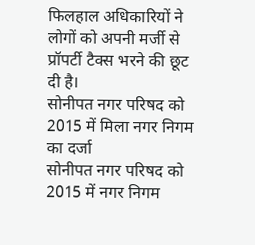फिलहाल अधिकारियों ने लोगों को अपनी मर्जी से प्रॉपर्टी टैक्स भरने की छूट दी है।
सोनीपत नगर परिषद को 2015 में मिला नगर निगम का दर्जा
सोनीपत नगर परिषद को 2015 में नगर निगम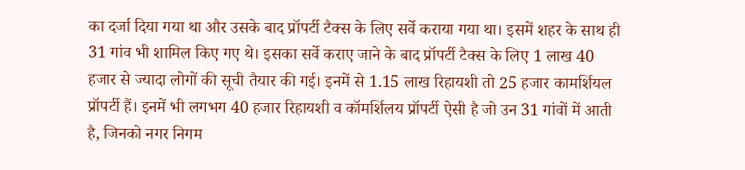का दर्जा दिया गया था और उसके बाद प्रॉपर्टी टैक्स के लिए सर्वे कराया गया था। इसमें शहर के साथ ही 31 गांव भी शामिल किए गए थे। इसका सर्वे कराए जाने के बाद प्रॉपर्टी टैक्स के लिए 1 लाख 40 हजार से ज्यादा लोगों की सूची तैयार की गई। इनमें से 1.15 लाख रिहायशी तो 25 हजार कामर्शियल प्रॉपर्टी हैं। इनमें भी लगभग 40 हजार रिहायशी व कॉमर्शिलय प्रॉपर्टी ऐसी है जो उन 31 गांवों में आती है, जिनको नगर निगम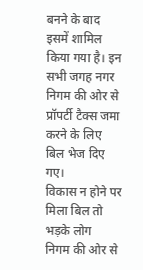बनने के बाद इसमें शामिल किया गया है। इन सभी जगह नगर निगम की ओर से प्रॉपर्टी टैक्स जमा करने के लिए बिल भेज दिए गए।
विकास न होने पर मिला बिल तो भड़के लोग
निगम की ओर से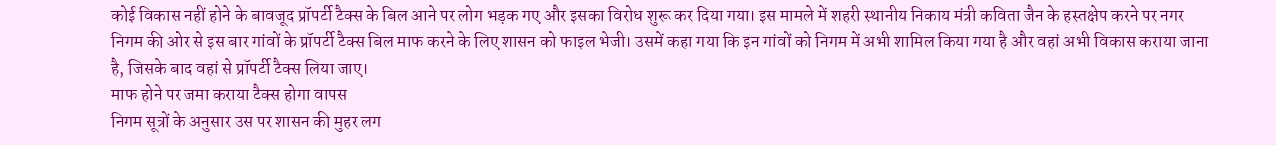कोई विकास नहीं होने के बावजूद प्रॉपर्टी टैक्स के बिल आने पर लोग भड़क गए और इसका विरोध शुरू कर दिया गया। इस मामले में शहरी स्थानीय निकाय मंत्री कविता जैन के हस्तक्षेप करने पर नगर निगम की ओर से इस बार गांवों के प्रॉपर्टी टैक्स बिल माफ करने के लिए शासन को फाइल भेजी। उसमें कहा गया कि इन गांवों को निगम में अभी शामिल किया गया है और वहां अभी विकास कराया जाना है, जिसके बाद वहां से प्रॉपर्टी टैक्स लिया जाए।
माफ होने पर जमा कराया टैक्स होगा वापस
निगम सूत्रों के अनुसार उस पर शासन की मुहर लग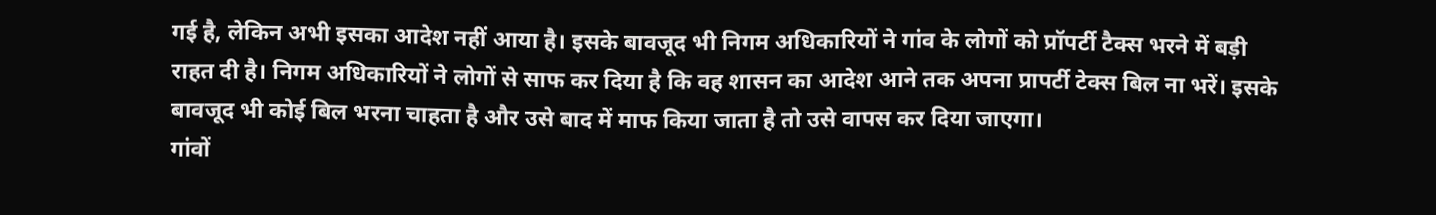गई है, लेकिन अभी इसका आदेश नहीं आया है। इसके बावजूद भी निगम अधिकारियों ने गांव के लोगों को प्रॉपर्टी टैक्स भरने में बड़ी राहत दी है। निगम अधिकारियों ने लोगों से साफ कर दिया है कि वह शासन का आदेश आने तक अपना प्रापर्टी टेक्स बिल ना भरें। इसके बावजूद भी कोई बिल भरना चाहता है और उसे बाद में माफ किया जाता है तो उसे वापस कर दिया जाएगा।
गांवों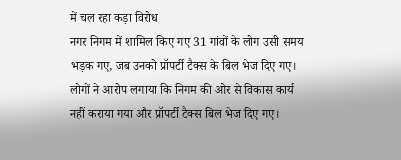में चल रहा कड़ा विरोध
नगर निगम में शामिल किए गए 31 गांवों के लोग उसी समय भड़क गए, जब उनको प्रॉपर्टी टैक्स के बिल भेज दिए गए। लोगों ने आरोप लगाया कि निगम की ओर से विकास कार्य नहीं कराया गया और प्रॉपर्टी टैक्स बिल भेज दिए गए।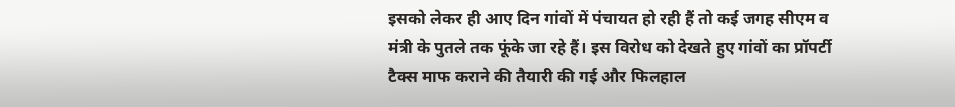इसको लेकर ही आए दिन गांवों में पंचायत हो रही हैं तो कई जगह सीएम व मंत्री के पुतले तक फूंके जा रहे हैं। इस विरोध को देखते हुए गांवों का प्रॉपर्टी टैक्स माफ कराने की तैयारी की गई और फिलहाल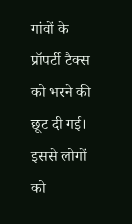गांवों के प्रॉपर्टी टैक्स को भरने की छूट दी गई। इससे लोगों को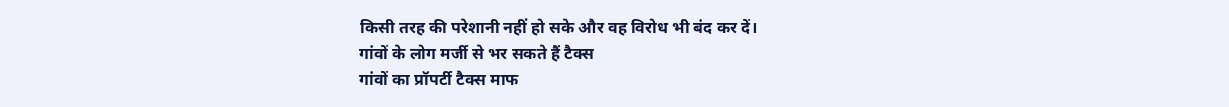किसी तरह की परेशानी नहीं हो सके और वह विरोध भी बंद कर दें।
गांवों के लोग मर्जी से भर सकते हैं टैक्स
गांवों का प्रॉपर्टी टैक्स माफ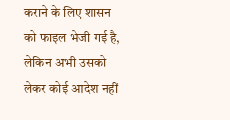कराने के लिए शासन को फाइल भेजी गई है, लेकिन अभी उसको लेकर कोई आदेश नहीं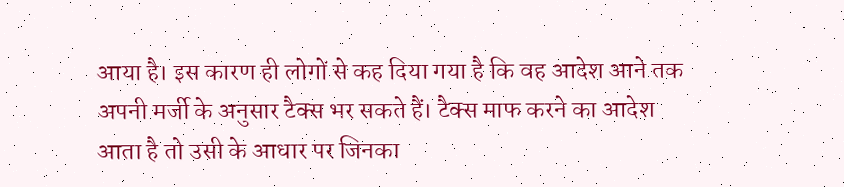आया है। इस कारण ही लोगों से कह दिया गया है कि वह आदेश आने तक अपनी मर्जी के अनुसार टैक्स भर सकते हैं। टैक्स माफ करने का आदेश आता है तो उसी के आधार पर जिनका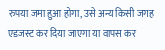रुपया जमा हुआ होगा, उसे अन्य किसी जगह एडजस्ट कर दिया जाएगा या वापस कर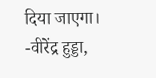दिया जाएगा।
-वीरेंद्र हुड्डा,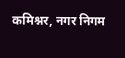कमिश्नर, नगर निगम